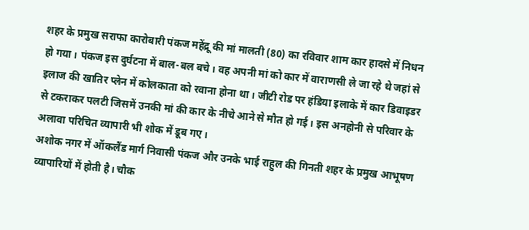शहर के प्रमुख सराफा कारोबारी पंकज महेंद्रू की मां मालती (80) का रविवार शाम कार हादसे में निधन हो गया। पंकज इस दुर्घटना में बाल-बल बचे। वह अपनी मां को कार में वाराणसी ले जा रहे थे जहां से इलाज की खातिर प्लेन में कोलकाता को रवाना होना था। जीटी रोड पर हंडिया इलाके में कार डिवाइडर से टकराकर पलटी जिसमें उनकी मां की कार के नीचे आने से मौत हो गई। इस अनहोनी से परिवार के अलावा परिचित व्यापारी भी शोक में डूब गए।
अशोक नगर में ऑकलैंड मार्ग निवासी पंकज और उनके भाई राहुल की गिनती शहर के प्रमुख आभूषण व्यापारियों में होती है। चौक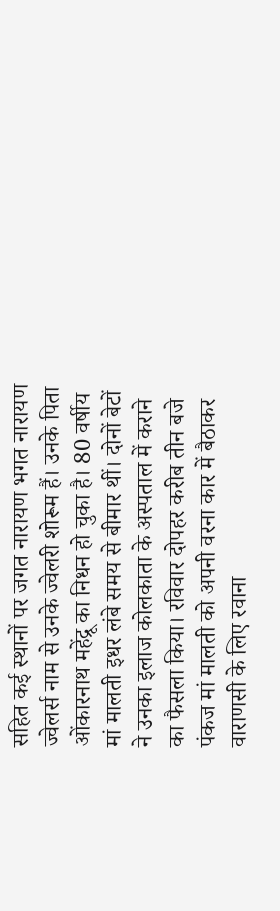सहित कई स्थानों पर जगत नारायण भगत नारायण ज्वेलर्स नाम से उनके ज्वेलरी शोरूम हैं। उनके पिता ओंकारनाथ महेंद्रू का निधन हो चुका है। 80 वर्षीय मां मालती इधर लंबे समय से बीमार थीं। दोनों बेटों ने उनका इलाज कोलकाता के अस्पताल में कराने का फैसला किया। रविवार दोपहर करीब तीन बजे पंकज मां मालती को अपनी वरना कार में बैठाकर वाराणसी के लिए रवाना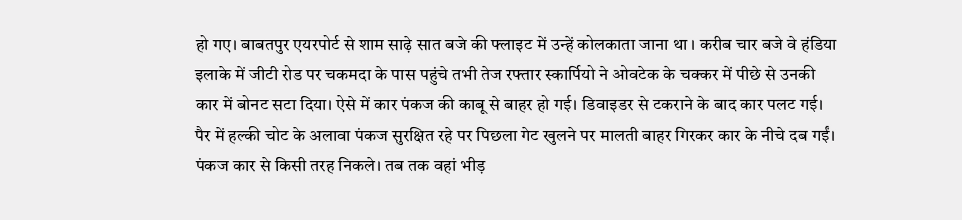हो गए। बाबतपुर एयरपोर्ट से शाम साढ़े सात बजे की फ्लाइट में उन्हें कोलकाता जाना था । करीब चार बजे वे हंडिया इलाके में जीटी रोड पर चकमदा के पास पहुंचे तभी तेज रफ्तार स्कार्पियो ने ओवटेक के चक्कर में पीछे से उनकी कार में बोनट सटा दिया। ऐसे में कार पंकज की काबू से बाहर हो गई। डिवाइडर से टकराने के बाद कार पलट गई। पैर में हल्की चोट के अलावा पंकज सुरक्षित रहे पर पिछला गेट खुलने पर मालती बाहर गिरकर कार के नीचे दब गईं।
पंकज कार से किसी तरह निकले। तब तक वहां भीड़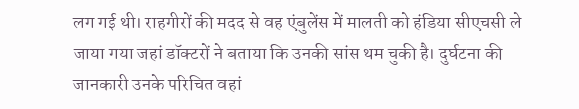लग गई थी। राहगीरों की मदद से वह एंबुलेंस में मालती को हंडिया सीएचसी ले जाया गया जहां डॉक्टरों ने बताया कि उनकी सांस थम चुकी है। दुर्घटना की जानकारी उनके परिचित वहां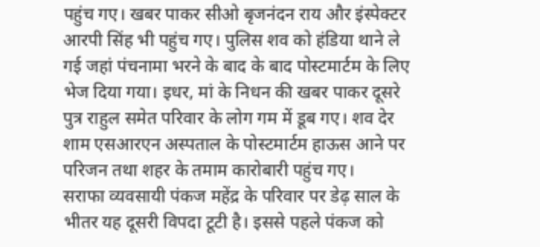पहुंच गए। खबर पाकर सीओ बृजनंदन राय और इंस्पेक्टर आरपी सिंह भी पहुंच गए। पुलिस शव को हंडिया थाने ले गई जहां पंचनामा भरने के बाद के बाद पोस्टमार्टम के लिए भेज दिया गया। इधर, मां के निधन की खबर पाकर दूसरे पुत्र राहुल समेत परिवार के लोग गम में डूब गए। शव देर शाम एसआरएन अस्पताल के पोस्टमार्टम हाऊस आने पर परिजन तथा शहर के तमाम कारोबारी पहुंच गए।
सराफा व्यवसायी पंकज महेंद्र के परिवार पर डेढ़ साल के भीतर यह दूसरी विपदा टूटी है। इससे पहले पंकज को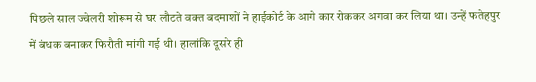पिछले साल ज्वेलरी शोरूम से घर लौटते वक्त बदमाशों ने हाईकोर्ट के आगे कार रोककर अगवा कर लिया था। उन्हें फतेहपुर में बंधक बनाकर फिरौती मांगी गई थी। हालांकि दूसरे ही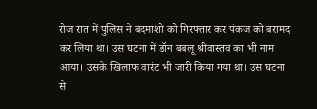रोज रात में पुलिस ने बदमाशो को गिरफ्तार कर पंकज को बरामद कर लिया था। उस घटना में डॉन बबलू श्रीवास्तव का भी नाम आया। उसके खिलाफ वारंट भी जारी किया गया था। उस घटना से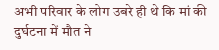अभी परिवार के लोग उबरे ही थे कि मां की दुर्घटना में मौत ने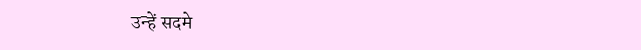उन्हें सदमे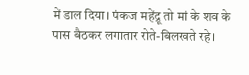में डाल दिया। पंकज महेंद्रू तो मां के शव के पास बैठकर लगातार रोते-बिलखते रहे।